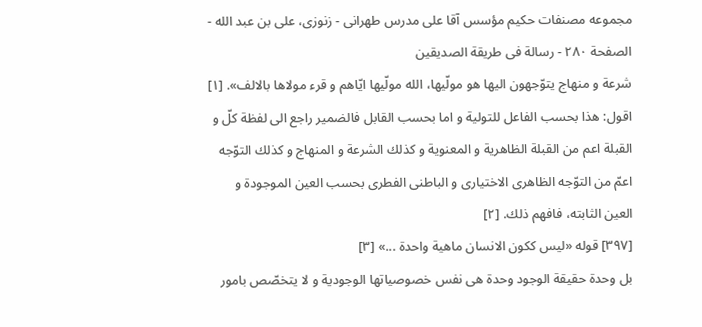مجموعه مصنفات حكيم مؤسس آقا على مدرس طهرانى - زنوزى، على بن عبد الله - الصفحة ٢٨٠ - رسالة فى طريقة الصديقين
شرعة و منهاج يتوّجهون اليها هو مولّيها، الله مولّيها ايّاهم و قرء مولاها بالالف». [١]
اقول: هذا بحسب الفاعل للتولية و اما بحسب القابل فالضمير راجع الى لفظة كلّ و القبلة اعم من القبلة الظاهرية و المعنوية و كذلك الشرعة و المنهاج و كذلك التوّجه اعمّ من التوّجه الظاهرى الاختيارى و الباطنى الفطرى بحسب العين الموجودة و العين الثابته، فافهم ذلك. [٢]
[٣٩٧] قوله «ليس ككون الانسان ماهية واحدة ...» [٣]
بل وحدة حقيقة الوجود وحدة هى نفس خصوصياتها الوجودية و لا يتخصّص بامور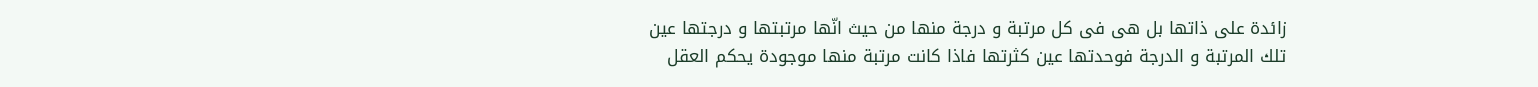زائدة على ذاتها بل هى فى كل مرتبة و درجة منها من حيث انّها مرتبتها و درجتها عين تلك المرتبة و الدرجة فوحدتها عين كثرتها فاذا كانت مرتبة منها موجودة يحكم العقل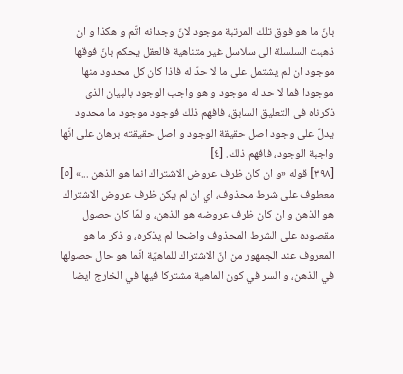بانّ ما هو فوق تلك المرتبة موجود لانّ وجدانه اتّم و هكذا و ان ذهبت السلسلة الى سلاسل غير متناهية فالعقل يحكم بانّ فوقها موجود ان لم يشتمل على ما لا حدّ له فاذا كان كل محدود منها موجودا فما لا حد له موجود و هو واجب الوجود بالبيان الذى ذكرناه فى التعليق السابق، فافهم ذلك فوجود موجود ما محدود يدلّ على وجود اصل حقيقة الوجود و اصل حقيقته برهان على انّها واجبة الوجود، فافهم ذلك. [٤]
[٣٩٨] قوله «و ان كان ظرف عروض الاشتراك انما هو الذهن ...» [٥]
معطوف على شرط محذوف، اي ان لم يكن ظرف عروض الاشتراك هو الذهن و ان كان ظرف عروضه هو الذهن، و لمّا كان حصول مقصوده على الشرط المحذوف واضحا لم يذكره، و ذكر ما هو المعروف عند الجمهور من انّ الاشتراك للماهيّة انّما هو حال حصولها في الذهن، و السر في كون الماهية مشتركا فيها في الخارج ايضا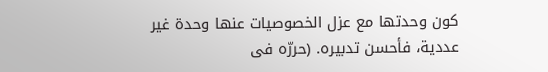كون وحدتها مع عزل الخصوصيات عنها وحدة غير عددية، فأحسن تدبيره. (حررّه فى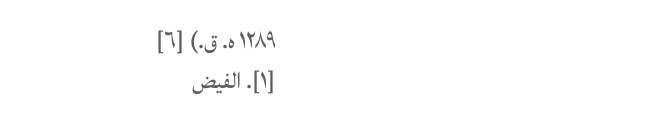١٢٨٩ ه. ق.) [٦]
[١]. الفيض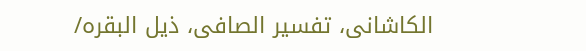الكاشانى، تفسير الصافى، ذيل البقره/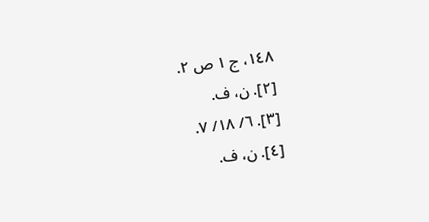١٤٨، ج ١ ص ٢.
[٢]. ن، ف.
[٣]. ٦/ ١٨/ ٧.
[٤]. ن، ف.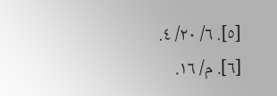[٥]. ٦/ ٢٠/ ٤.
[٦]. م/ ١٦.